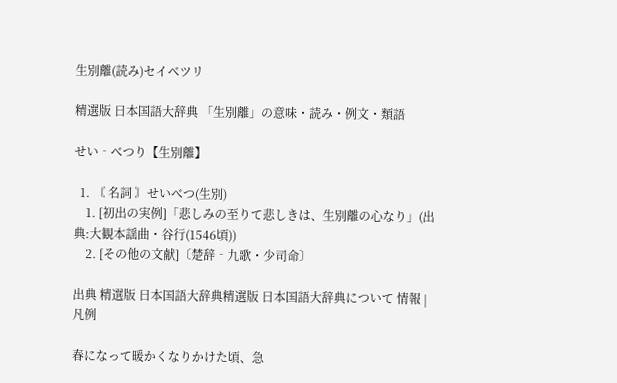生別離(読み)セイベツリ

精選版 日本国語大辞典 「生別離」の意味・読み・例文・類語

せい‐べつり【生別離】

  1. 〘 名詞 〙せいべつ(生別)
    1. [初出の実例]「悲しみの至りて悲しきは、生別離の心なり」(出典:大観本謡曲・谷行(1546頃))
    2. [その他の文献]〔楚辞‐九歌・少司命〕

出典 精選版 日本国語大辞典精選版 日本国語大辞典について 情報 | 凡例

春になって暖かくなりかけた頃、急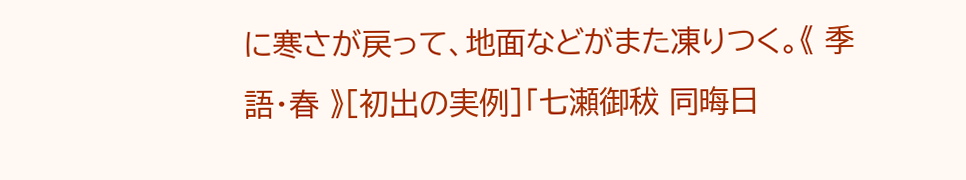に寒さが戻って、地面などがまた凍りつく。《 季語・春 》[初出の実例]「七瀬御秡 同晦日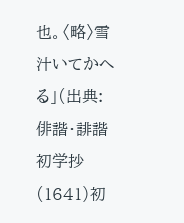也。〈略〉雪汁いてかへる」(出典:俳諧・誹諧初学抄(1641)初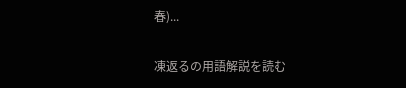春)...

凍返るの用語解説を読む